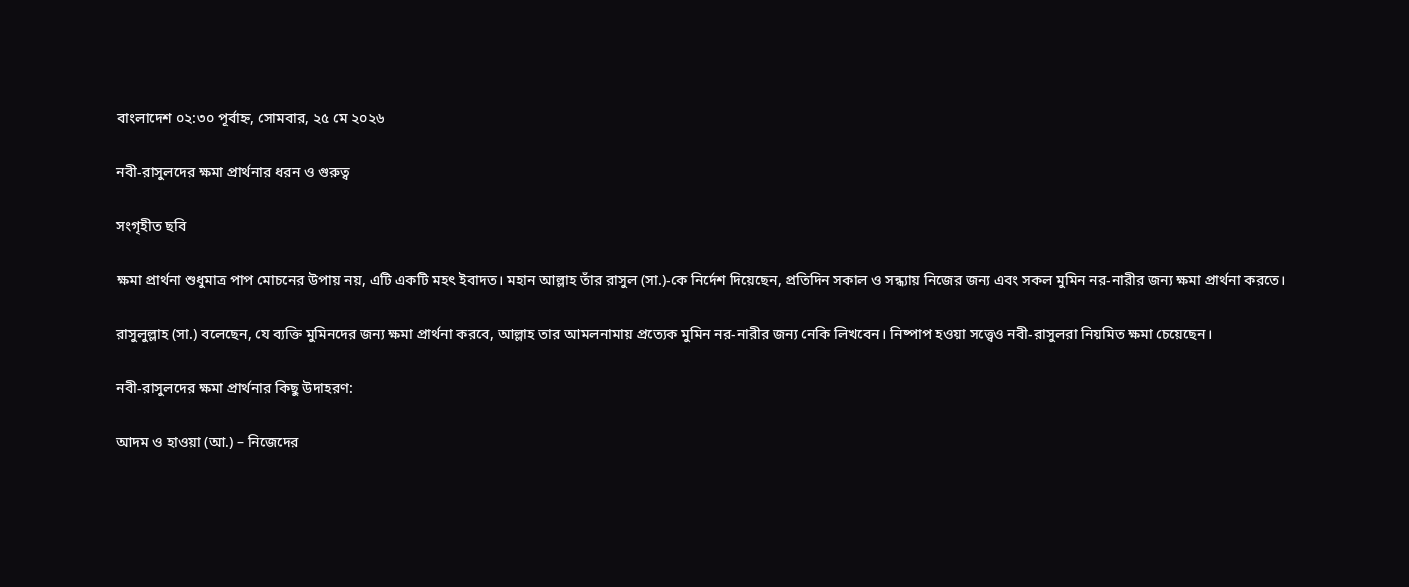বাংলাদেশ ০২:৩০ পূর্বাহ্ন, সোমবার, ২৫ মে ২০২৬

নবী-রাসুলদের ক্ষমা প্রার্থনার ধরন ও গুরুত্ব

সংগৃহীত ছবি

ক্ষমা প্রার্থনা শুধুমাত্র পাপ মোচনের উপায় নয়, এটি একটি মহৎ ইবাদত। মহান আল্লাহ তাঁর রাসুল (সা.)-কে নির্দেশ দিয়েছেন, প্রতিদিন সকাল ও সন্ধ্যায় নিজের জন্য এবং সকল মুমিন নর-নারীর জন্য ক্ষমা প্রার্থনা করতে।

রাসুলুল্লাহ (সা.) বলেছেন, যে ব্যক্তি মুমিনদের জন্য ক্ষমা প্রার্থনা করবে, আল্লাহ তার আমলনামায় প্রত্যেক মুমিন নর-নারীর জন্য নেকি লিখবেন। নিষ্পাপ হওয়া সত্ত্বেও নবী-রাসুলরা নিয়মিত ক্ষমা চেয়েছেন।

নবী-রাসুলদের ক্ষমা প্রার্থনার কিছু উদাহরণ:

আদম ও হাওয়া (আ.) – নিজেদের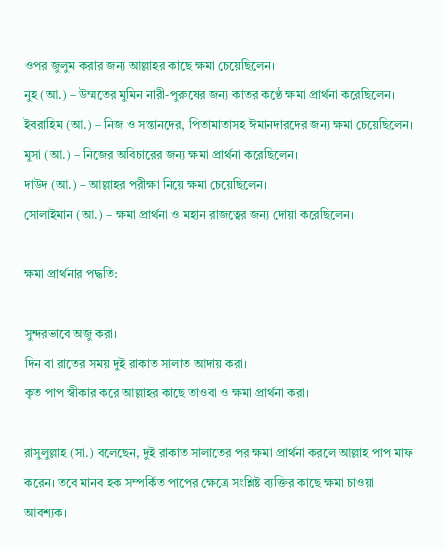ওপর জুলুম করার জন্য আল্লাহর কাছে ক্ষমা চেয়েছিলেন।
নুহ (আ.) – উম্মতের মুমিন নারী-পুরুষের জন্য কাতর কণ্ঠে ক্ষমা প্রার্থনা করেছিলেন।
ইবরাহিম (আ.) – নিজ ও সন্তানদের, পিতামাতাসহ ঈমানদারদের জন্য ক্ষমা চেয়েছিলেন।
মুসা (আ.) – নিজের অবিচারের জন্য ক্ষমা প্রার্থনা করেছিলেন।
দাউদ (আ.) – আল্লাহর পরীক্ষা নিয়ে ক্ষমা চেয়েছিলেন।
সোলাইমান (আ.) – ক্ষমা প্রার্থনা ও মহান রাজত্বের জন্য দোয়া করেছিলেন।

ক্ষমা প্রার্থনার পদ্ধতি:

সুন্দরভাবে অজু করা।
দিন বা রাতের সময় দুই রাকাত সালাত আদায় করা।
কৃত পাপ স্বীকার করে আল্লাহর কাছে তাওবা ও ক্ষমা প্রার্থনা করা।

রাসুলুল্লাহ (সা.) বলেছেন, দুই রাকাত সালাতের পর ক্ষমা প্রার্থনা করলে আল্লাহ পাপ মাফ করেন। তবে মানব হক সম্পর্কিত পাপের ক্ষেত্রে সংশ্লিষ্ট ব্যক্তির কাছে ক্ষমা চাওয়া আবশ্যক।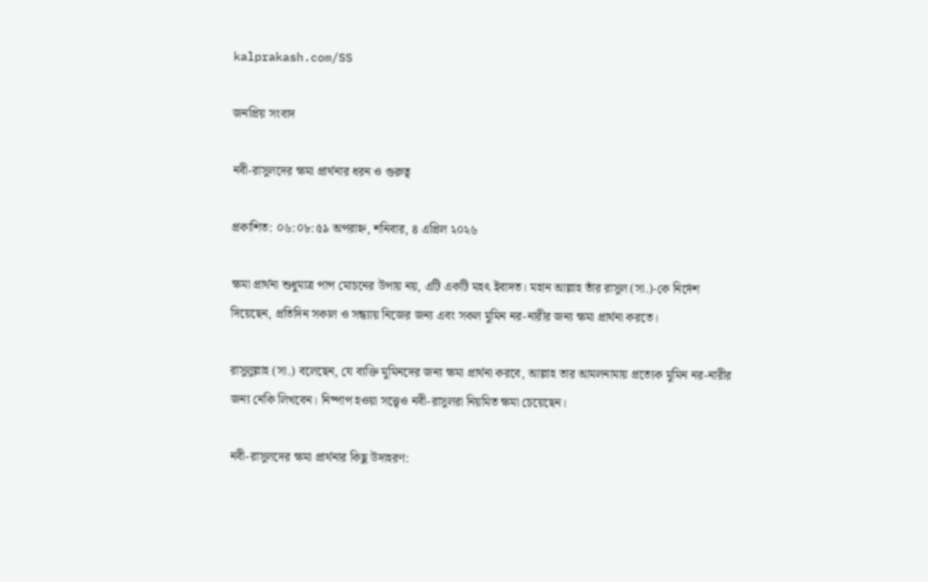kalprakash.com/SS

জনপ্রিয় সংবাদ

নবী-রাসুলদের ক্ষমা প্রার্থনার ধরন ও গুরুত্ব

প্রকাশিত: ০৬:০৮:৫৯ অপরাহ্ন, শনিবার, ৪ এপ্রিল ২০২৬

ক্ষমা প্রার্থনা শুধুমাত্র পাপ মোচনের উপায় নয়, এটি একটি মহৎ ইবাদত। মহান আল্লাহ তাঁর রাসুল (সা.)-কে নির্দেশ দিয়েছেন, প্রতিদিন সকাল ও সন্ধ্যায় নিজের জন্য এবং সকল মুমিন নর-নারীর জন্য ক্ষমা প্রার্থনা করতে।

রাসুলুল্লাহ (সা.) বলেছেন, যে ব্যক্তি মুমিনদের জন্য ক্ষমা প্রার্থনা করবে, আল্লাহ তার আমলনামায় প্রত্যেক মুমিন নর-নারীর জন্য নেকি লিখবেন। নিষ্পাপ হওয়া সত্ত্বেও নবী-রাসুলরা নিয়মিত ক্ষমা চেয়েছেন।

নবী-রাসুলদের ক্ষমা প্রার্থনার কিছু উদাহরণ: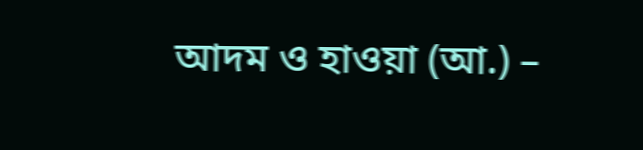আদম ও হাওয়া (আ.) –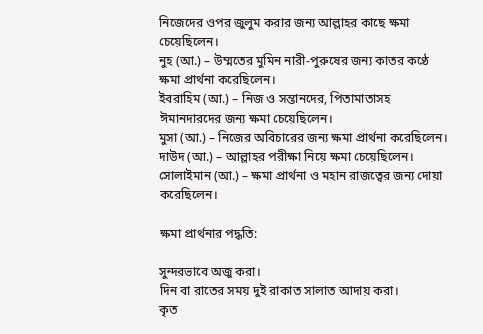নিজেদের ওপর জুলুম করার জন্য আল্লাহর কাছে ক্ষমা চেয়েছিলেন।
নুহ (আ.) – উম্মতের মুমিন নারী-পুরুষের জন্য কাতর কণ্ঠে ক্ষমা প্রার্থনা করেছিলেন।
ইবরাহিম (আ.) – নিজ ও সন্তানদের, পিতামাতাসহ ঈমানদারদের জন্য ক্ষমা চেয়েছিলেন।
মুসা (আ.) – নিজের অবিচারের জন্য ক্ষমা প্রার্থনা করেছিলেন।
দাউদ (আ.) – আল্লাহর পরীক্ষা নিয়ে ক্ষমা চেয়েছিলেন।
সোলাইমান (আ.) – ক্ষমা প্রার্থনা ও মহান রাজত্বের জন্য দোয়া করেছিলেন।

ক্ষমা প্রার্থনার পদ্ধতি:

সুন্দরভাবে অজু করা।
দিন বা রাতের সময় দুই রাকাত সালাত আদায় করা।
কৃত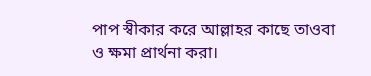পাপ স্বীকার করে আল্লাহর কাছে তাওবা ও ক্ষমা প্রার্থনা করা।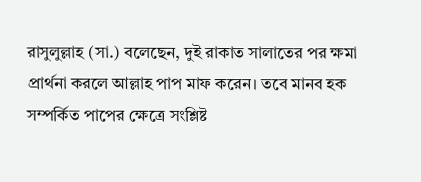রাসুলুল্লাহ (সা.) বলেছেন, দুই রাকাত সালাতের পর ক্ষমা প্রার্থনা করলে আল্লাহ পাপ মাফ করেন। তবে মানব হক সম্পর্কিত পাপের ক্ষেত্রে সংশ্লিষ্ট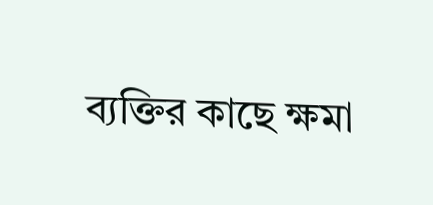ব্যক্তির কাছে ক্ষমা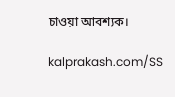চাওয়া আবশ্যক।

kalprakash.com/SS